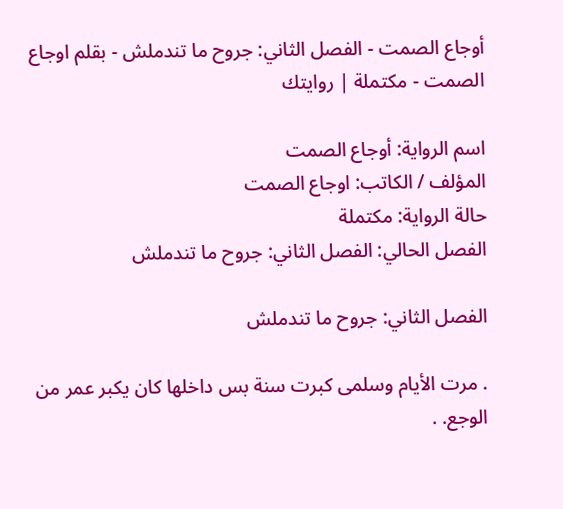أوجاع الصمت - الفصل الثاني: جروح ما تندملش - بقلم اوجاع الصمت - مكتملة | روايتك

اسم الرواية: أوجاع الصمت
المؤلف / الكاتب: اوجاع الصمت
حالة الرواية: مكتملة
الفصل الحالي: الفصل الثاني: جروح ما تندملش

الفصل الثاني: جروح ما تندملش

. مرت الأيام وسلمى كبرت سنة بس داخلها كان يكبر عمر من الوجع. .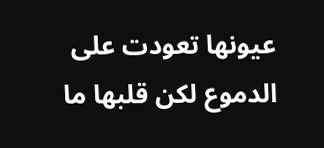عيونها تعودت على الدموع لكن قلبها ما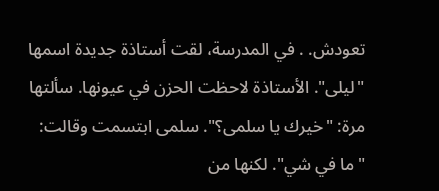تعودش. . في المدرسة، لقت أستاذة جديدة اسمها "ليلى". الأستاذة لاحظت الحزن في عيونها. سألتها مرة: "خيرك يا سلمى؟". سلمى ابتسمت وقالت: "ما في شي". لكنها من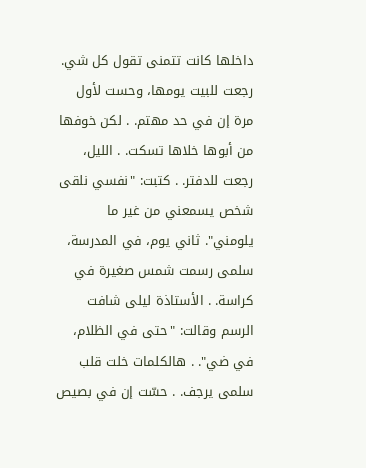داخلها كانت تتمنى تقول كل شي. رجعت للبيت يومها، وحست لأول مرة إن في حد مهتم. . لكن خوفها من أبوها خلاها تسكت. . الليل، رجعت للدفتر. . كتبت: "نفسي نلقى شخص يسمعني من غير ما يلومني". ثاني يوم، في المدرسة، سلمى رسمت شمس صغيرة في كراسة. . الأستاذة ليلى شافت الرسم وقالت: "حتى في الظلام، في ضي". . هالكلمات خلت قلب سلمى يرجف. . حسّت إن في بصيص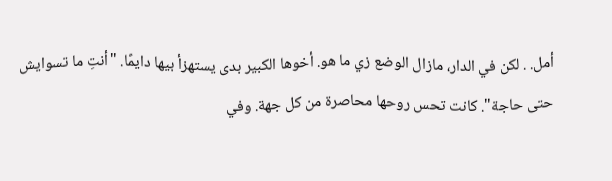أمل. . لكن في الدار، مازال الوضع زي ما هو. أخوها الكبير بدى يستهزأ بيها دايمًا. "أنتِ ما تسوايش حتى حاجة". كانت تحس روحها محاصرة من كل جهة. وفي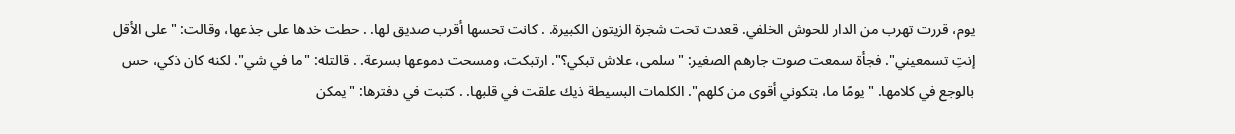يوم، قررت تهرب من الدار للحوش الخلفي. قعدت تحت شجرة الزيتون الكبيرة. . كانت تحسها أقرب صديق لها. . حطت خدها على جذعها، وقالت: "على الأقل إنتِ تسمعيني". فجأة سمعت صوت جارهم الصغير: "سلمى، علاش تبكي؟". ارتبكت، ومسحت دموعها بسرعة. . قالتله: "ما في شي". لكنه كان ذكي، حس بالوجع في كلامها. "يومًا ما، بتكوني أقوى من كلهم". الكلمات البسيطة ذيك علقت في قلبها. . كتبت في دفترها: "يمكن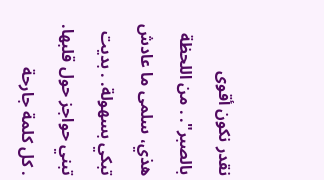نقدر نكون أقوى بالصبر". . من اللحظة هذي، سلمى ما عادش تبكي بسهولة. . بديت تبني حواجز حول قلبها. . كل كلمة جارحة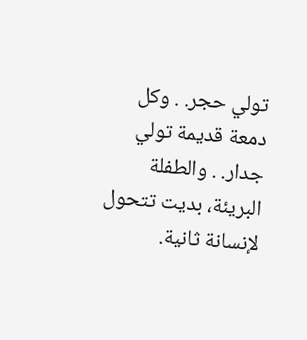تولي حجر. . وكل دمعة قديمة تولي جدار. . والطفلة البريئة، بديت تتحول لإنسانة ثانية.